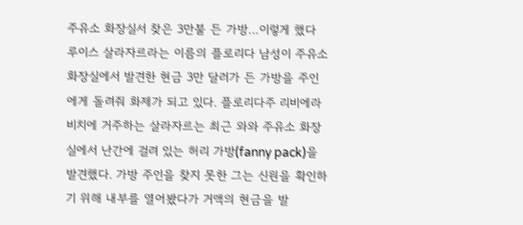주유소 화장실서 찾은 3만불 든 가방…이렇게 했다
루이스 살라자르라는 이름의 플로리다 남성이 주유소 화장실에서 발견한 현금 3만 달러가 든 가방을 주인에게 돌려줘 화제가 되고 있다. 플로리다주 리비에라비치에 거주하는 살라자르는 최근 와와 주유소 화장실에서 난간에 걸려 있는 허리 가방(fanny pack)을 발견했다. 가방 주인을 찾지 못한 그는 신원을 확인하기 위해 내부를 열어봤다가 거액의 현금을 발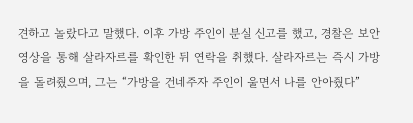견하고 놀랐다고 말했다. 이후 가방 주인이 분실 신고를 했고, 경찰은 보안 영상을 통해 살라자르를 확인한 뒤 연락을 취했다. 살라자르는 즉시 가방을 돌려줬으며, 그는 “가방을 건네주자 주인이 울면서 나를 안아줬다”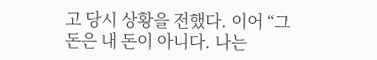고 당시 상황을 전했다. 이어 “그 돈은 내 돈이 아니다. 나는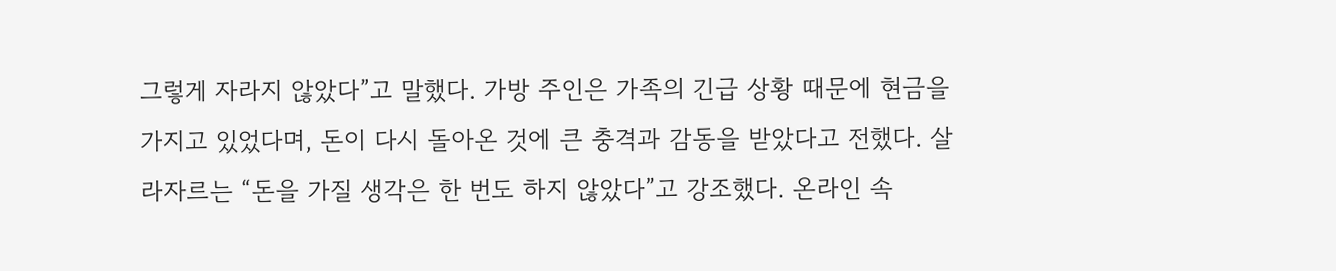그렇게 자라지 않았다”고 말했다. 가방 주인은 가족의 긴급 상황 때문에 현금을 가지고 있었다며, 돈이 다시 돌아온 것에 큰 충격과 감동을 받았다고 전했다. 살라자르는 “돈을 가질 생각은 한 번도 하지 않았다”고 강조했다. 온라인 속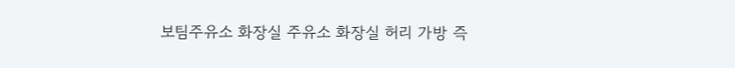보팀주유소 화장실 주유소 화장실 허리 가방 즉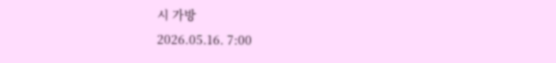시 가방
2026.05.16. 7:00